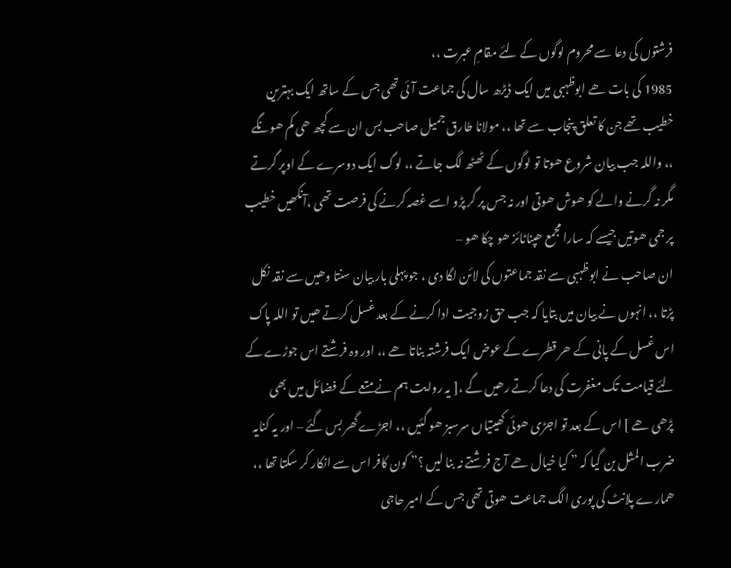فرشتوں کی دعا سے محروم لوگوں کے لئے مقامِ عبرت ،،
1985 کی بات ھے ابوظہبی میں ایک ڈیڑھ سال کی جماعت آئی تھی جس کے ساتھ ایک بہترین خطیب تھے جن کا تعلق پنجاب سے تھا ،، مولانا طارق جمیل صاحب بس ان سے کچھ ھی کم ھونگے ،، واللہ جب بیان شروع ھوتا تو لوگوں کے ٹھٹھ لگ جاتے ،، لوگ ایک دوسرے کے اوپر گرتے مگر نہ گرنے والے کو ھوش ھوتی اور نہ جس پر گر پڑو اسے غصہ کرنے کی فرصت تھی ،آنکھیں خطیب پر جمی ھوتیں جیسے کہ سارا مجمع ھپناٹائز ھو چکا ھو –
ان صاحب نے ابوظہبی سے نقد جماعتوں کی لائن لگا دی ، جو پہلی بار بیان سنتا وھیں سے نقد نکل پڑتا ،، انہوں نے بیان میں بتایا کہ جب حق زوجیت ادا کرنے کے بعد غسل کرتے ھیں تو اللہ پاک اس غسل کے پانی کے ھر قطرے کے عوض ایک فرشتہ بناتا ھے ،، اور وہ فرشتے اس جوڑے کے لئے قیامت تک مغفرت کی دعا کرتے رھیں گے ،[ یہ روایت ہم نے متعے کے فضائل میں بھی پڑھی ھے ] اس کے بعد تو اجڑی ھوئی کھیتیاں سرسبز ھو گئیں ،، اجڑے گھر بس گئے – اور یہ کنایہ ضرب المثل بن گیا کہ ” کیا خیال ھے آج فرشتے نہ بنا لیں ؟” کون کافر اس سے انکار کر سکتا تھا ،،
ھمارے پلانٹ کی پوری الگ جماعت ھوتی تھی جس کے امیر حاجی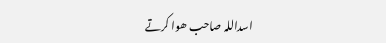اسداللہ صاحب ھوا کرتے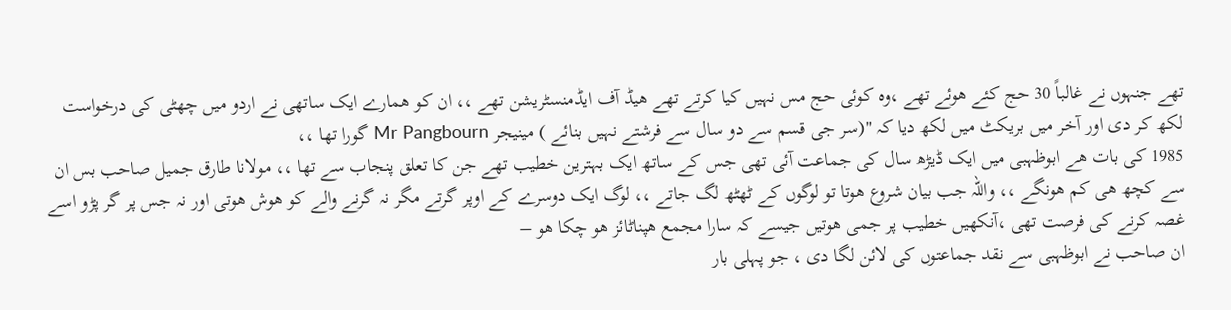تھے جنہوں نے غالباً 30 حج کئے ھوئے تھے ،وہ کوئی حج مس نہیں کیا کرتے تھے ھیڈ آف ایڈمنسٹریشن تھے ،، ان کو ھمارے ایک ساتھی نے اردو میں چھٹی کی درخواست لکھ کر دی اور آخر میں بریکٹ میں لکھ دیا کہ "(سر جی قسم سے دو سال سے فرشتے نہیں بنائے ) مینیجر Mr Pangbourn گورا تھا ،،
1985 کی بات ھے ابوظہبی میں ایک ڈیڑھ سال کی جماعت آئی تھی جس کے ساتھ ایک بہترین خطیب تھے جن کا تعلق پنجاب سے تھا ،، مولانا طارق جمیل صاحب بس ان سے کچھ ھی کم ھونگے ،، واللہ جب بیان شروع ھوتا تو لوگوں کے ٹھٹھ لگ جاتے ،، لوگ ایک دوسرے کے اوپر گرتے مگر نہ گرنے والے کو ھوش ھوتی اور نہ جس پر گر پڑو اسے غصہ کرنے کی فرصت تھی ،آنکھیں خطیب پر جمی ھوتیں جیسے کہ سارا مجمع ھپناٹائز ھو چکا ھو –
ان صاحب نے ابوظہبی سے نقد جماعتوں کی لائن لگا دی ، جو پہلی بار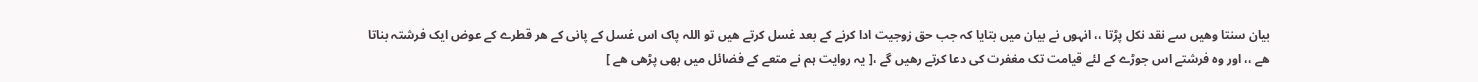بیان سنتا وھیں سے نقد نکل پڑتا ،، انہوں نے بیان میں بتایا کہ جب حق زوجیت ادا کرنے کے بعد غسل کرتے ھیں تو اللہ پاک اس غسل کے پانی کے ھر قطرے کے عوض ایک فرشتہ بناتا ھے ،، اور وہ فرشتے اس جوڑے کے لئے قیامت تک مغفرت کی دعا کرتے رھیں گے ،[ یہ روایت ہم نے متعے کے فضائل میں بھی پڑھی ھے ]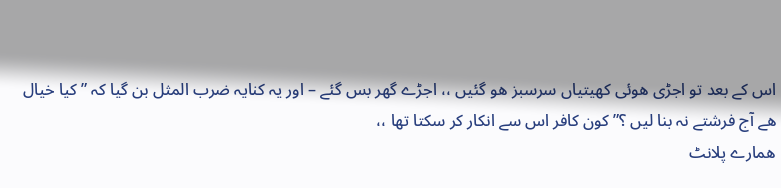اس کے بعد تو اجڑی ھوئی کھیتیاں سرسبز ھو گئیں ،، اجڑے گھر بس گئے – اور یہ کنایہ ضرب المثل بن گیا کہ ” کیا خیال ھے آج فرشتے نہ بنا لیں ؟” کون کافر اس سے انکار کر سکتا تھا ،،
ھمارے پلانٹ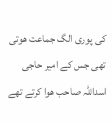کی پوری الگ جماعت ھوتی تھی جس کے امیر حاجی اسداللہ صاحب ھوا کرتے تھے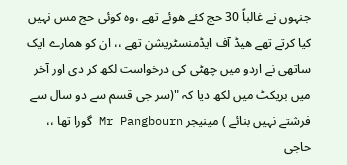جنہوں نے غالباً 30 حج کئے ھوئے تھے ،وہ کوئی حج مس نہیں کیا کرتے تھے ھیڈ آف ایڈمنسٹریشن تھے ،، ان کو ھمارے ایک ساتھی نے اردو میں چھٹی کی درخواست لکھ کر دی اور آخر میں بریکٹ میں لکھ دیا کہ "(سر جی قسم سے دو سال سے فرشتے نہیں بنائے ) مینیجر Mr Pangbourn گورا تھا ،،
حاجی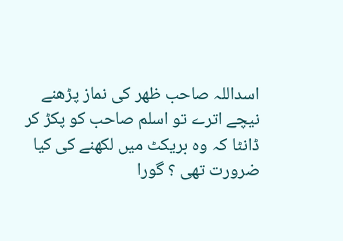اسداللہ صاحب ظھر کی نماز پڑھنے نیچے اترے تو اسلم صاحب کو پکڑ کر ڈانٹا کہ وہ بریکٹ میں لکھنے کی کیا ضرورت تھی ؟ گورا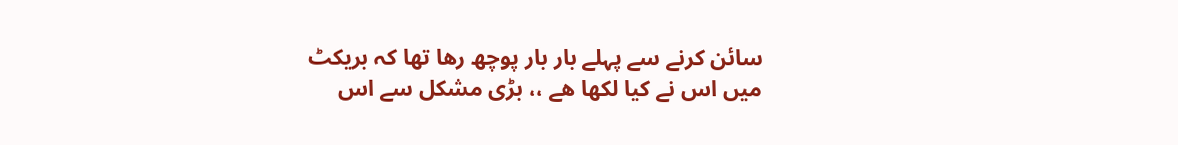سائن کرنے سے پہلے بار بار پوچھ رھا تھا کہ بریکٹ میں اس نے کیا لکھا ھے ،، بڑی مشکل سے اس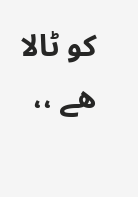کو ٹالا ھے ،،